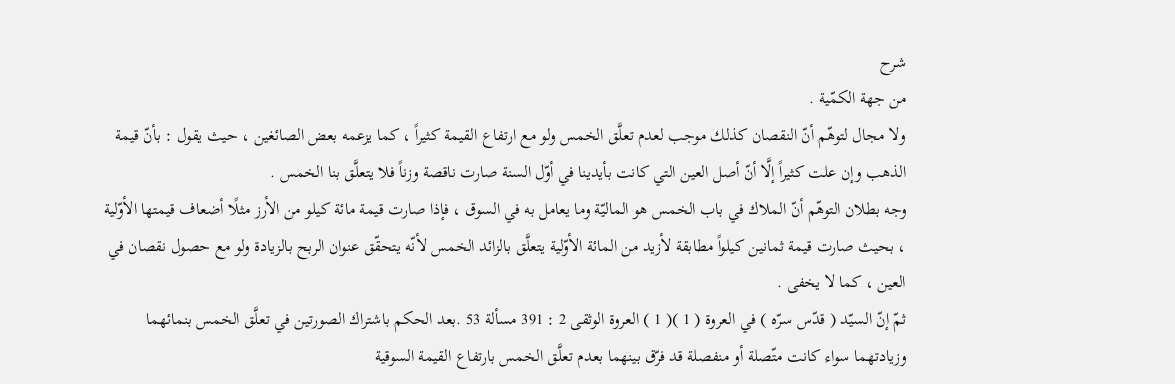شرح
من جهة الكمّية .
ولا مجال لتوهّم أنّ النقصان كذلك موجب لعدم تعلَّق الخمس ولو مع ارتفاع القيمة كثيراً ، كما يزعمه بعض الصائغين ، حيث يقول : بأنّ قيمة الذهب وإن علت كثيراً إلَّا أنّ أصل العين التي كانت بأيدينا في أوّل السنة صارت ناقصة وزناً فلا يتعلَّق بنا الخمس .
وجه بطلان التوهّم أنّ الملاك في باب الخمس هو الماليّة وما يعامل به في السوق ، فإذا صارت قيمة مائة كيلو من الأرز مثلًا أضعاف قيمتها الأوّلية ، بحيث صارت قيمة ثمانين كيلواً مطابقة لأزيد من المائة الأوّلية يتعلَّق بالزائد الخمس لأنّه يتحقّق عنوان الربح بالزيادة ولو مع حصول نقصان في العين ، كما لا يخفى .
ثمّ إنّ السيّد ( قدّس سرّه ) في العروة ( 1 )( 1 ) العروة الوثقى 2 : 391 مسألة 53 .بعد الحكم باشتراك الصورتين في تعلَّق الخمس بنمائهما وزيادتهما سواء كانت متّصلة أو منفصلة قد فرّق بينهما بعدم تعلَّق الخمس بارتفاع القيمة السوقية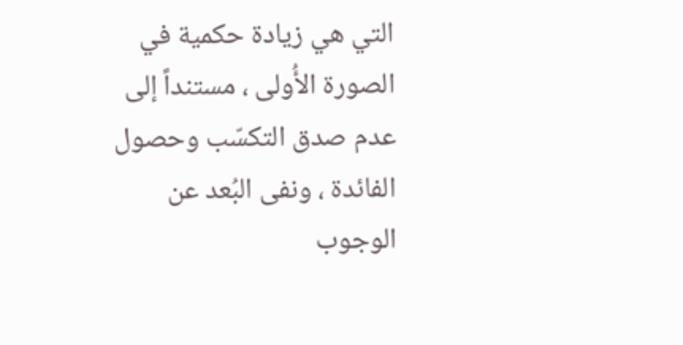التي هي زيادة حكمية في الصورة الأُولى ، مستنداً إلى عدم صدق التكسّب وحصول الفائدة ، ونفى البُعد عن الوجوب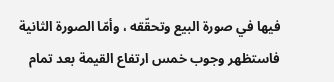فيها في صورة البيع وتحقّقه ، وأمّا الصورة الثانية فاستظهر وجوب خمس ارتفاع القيمة بعد تمام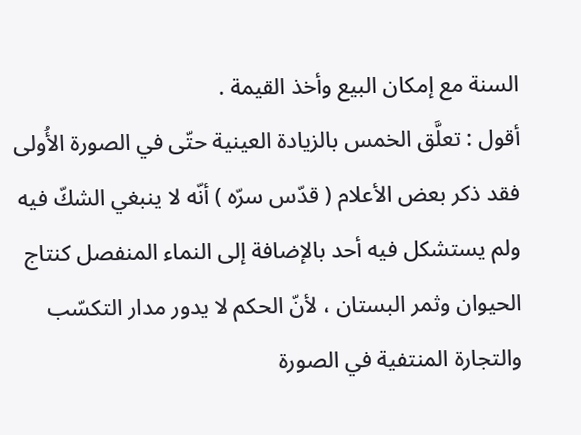السنة مع إمكان البيع وأخذ القيمة .
أقول : تعلَّق الخمس بالزيادة العينية حتّى في الصورة الأُولى فقد ذكر بعض الأعلام ( قدّس سرّه ) أنّه لا ينبغي الشكّ فيه ولم يستشكل فيه أحد بالإضافة إلى النماء المنفصل كنتاج الحيوان وثمر البستان ، لأنّ الحكم لا يدور مدار التكسّب والتجارة المنتفية في الصورة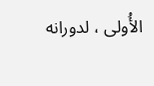الأُولى ، لدورانه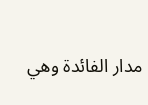مدار الفائدة وهي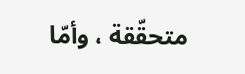متحقّقة ، وأمّا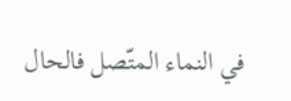في النماء المتّصل فالحال